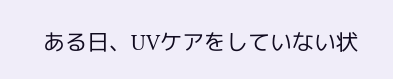ある日、UVケアをしていない状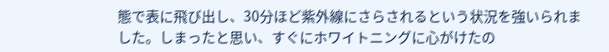態で表に飛び出し、30分ほど紫外線にさらされるという状況を強いられました。しまったと思い、すぐにホワイトニングに心がけたの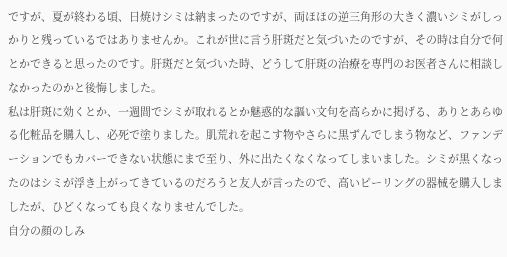ですが、夏が終わる頃、日焼けシミは納まったのですが、両ほほの逆三角形の大きく濃いシミがしっかりと残っているではありませんか。これが世に言う肝斑だと気づいたのですが、その時は自分で何とかできると思ったのです。肝斑だと気づいた時、どうして肝斑の治療を専門のお医者さんに相談しなかったのかと後悔しました。
私は肝斑に効くとか、一週間でシミが取れるとか魅惑的な謳い文句を高らかに掲げる、ありとあらゆる化粧品を購入し、必死で塗りました。肌荒れを起こす物やさらに黒ずんでしまう物など、ファンデーションでもカバーできない状態にまで至り、外に出たくなくなってしまいました。シミが黒くなったのはシミが浮き上がってきているのだろうと友人が言ったので、高いピーリングの器械を購入しましたが、ひどくなっても良くなりませんでした。
自分の顔のしみ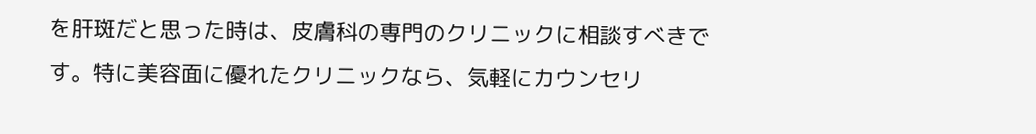を肝斑だと思った時は、皮膚科の専門のクリニックに相談すべきです。特に美容面に優れたクリニックなら、気軽にカウンセリ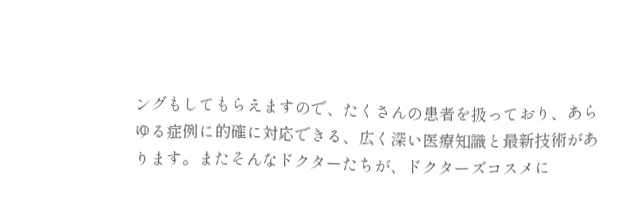ングもしてもらえますので、たくさんの患者を扱っており、あらゆる症例に的確に対応できる、広く深い医療知識と最新技術があります。またそんなドクターたちが、ドクターズコスメに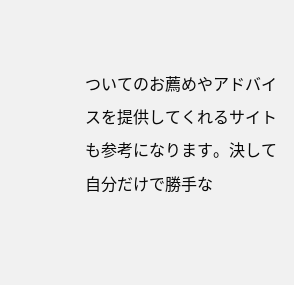ついてのお薦めやアドバイスを提供してくれるサイトも参考になります。決して自分だけで勝手な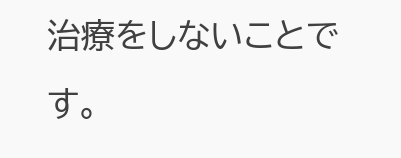治療をしないことです。